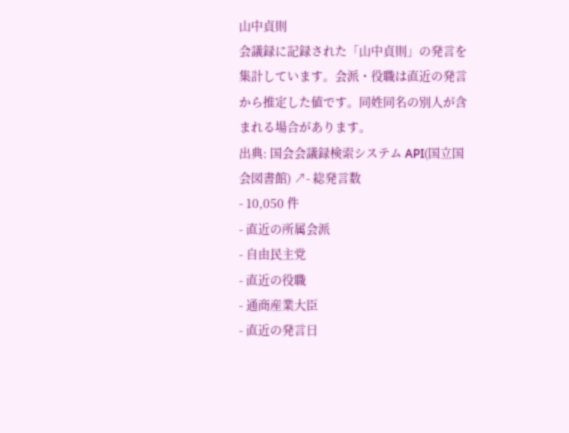山中貞則
会議録に記録された「山中貞則」の発言を集計しています。会派・役職は直近の発言から推定した値です。同姓同名の別人が含まれる場合があります。
出典: 国会会議録検索システム API(国立国会図書館) ↗- 総発言数
- 10,050 件
- 直近の所属会派
- 自由民主党
- 直近の役職
- 通商産業大臣
- 直近の発言日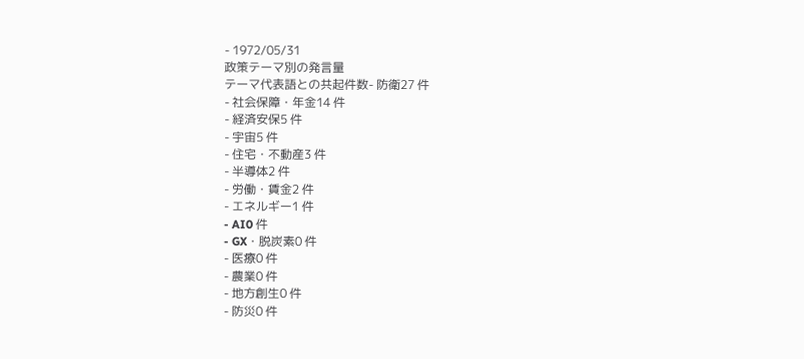- 1972/05/31
政策テーマ別の発言量
テーマ代表語との共起件数- 防衛27 件
- 社会保障・年金14 件
- 経済安保5 件
- 宇宙5 件
- 住宅・不動産3 件
- 半導体2 件
- 労働・賃金2 件
- エネルギー1 件
- AI0 件
- GX・脱炭素0 件
- 医療0 件
- 農業0 件
- 地方創生0 件
- 防災0 件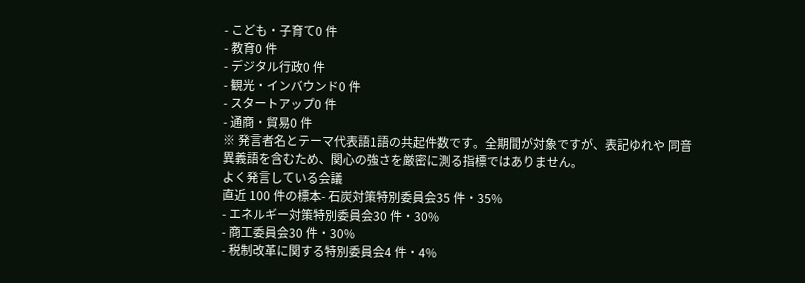- こども・子育て0 件
- 教育0 件
- デジタル行政0 件
- 観光・インバウンド0 件
- スタートアップ0 件
- 通商・貿易0 件
※ 発言者名とテーマ代表語1語の共起件数です。全期間が対象ですが、表記ゆれや 同音異義語を含むため、関心の強さを厳密に測る指標ではありません。
よく発言している会議
直近 100 件の標本- 石炭対策特別委員会35 件・35%
- エネルギー対策特別委員会30 件・30%
- 商工委員会30 件・30%
- 税制改革に関する特別委員会4 件・4%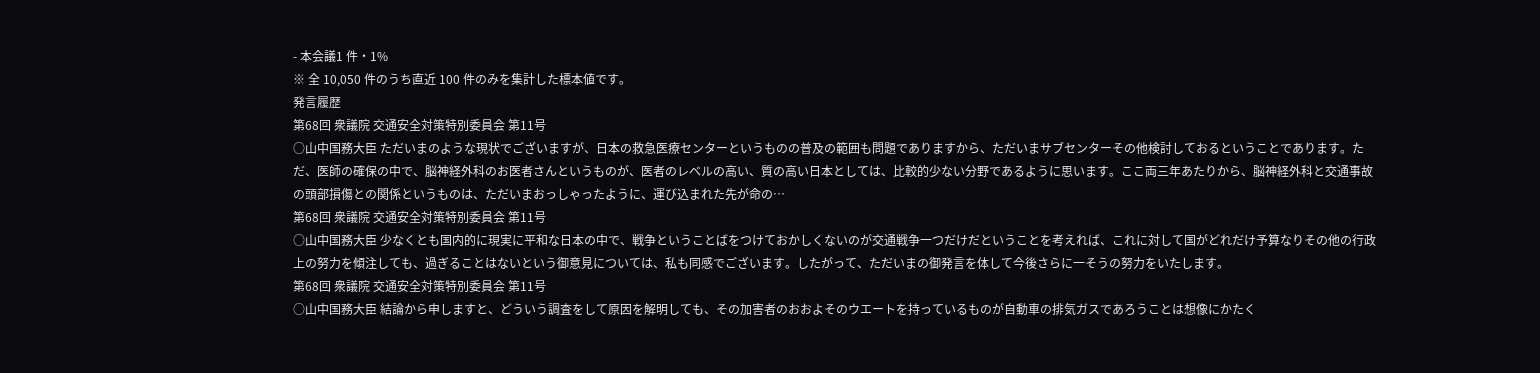- 本会議1 件・1%
※ 全 10,050 件のうち直近 100 件のみを集計した標本値です。
発言履歴
第68回 衆議院 交通安全対策特別委員会 第11号
○山中国務大臣 ただいまのような現状でございますが、日本の救急医療センターというものの普及の範囲も問題でありますから、ただいまサブセンターその他検討しておるということであります。ただ、医師の確保の中で、脳神経外科のお医者さんというものが、医者のレベルの高い、質の高い日本としては、比較的少ない分野であるように思います。ここ両三年あたりから、脳神経外科と交通事故の頭部損傷との関係というものは、ただいまおっしゃったように、運び込まれた先が命の…
第68回 衆議院 交通安全対策特別委員会 第11号
○山中国務大臣 少なくとも国内的に現実に平和な日本の中で、戦争ということばをつけておかしくないのが交通戦争一つだけだということを考えれば、これに対して国がどれだけ予算なりその他の行政上の努力を傾注しても、過ぎることはないという御意見については、私も同感でございます。したがって、ただいまの御発言を体して今後さらに一そうの努力をいたします。
第68回 衆議院 交通安全対策特別委員会 第11号
○山中国務大臣 結論から申しますと、どういう調査をして原因を解明しても、その加害者のおおよそのウエートを持っているものが自動車の排気ガスであろうことは想像にかたく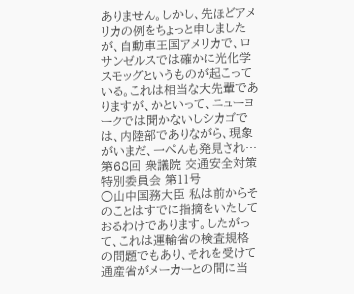ありません。しかし、先ほどアメリカの例をちょっと申しましたが、自動車王国アメリカで、ロサンゼルスでは確かに光化学スモッグというものが起こっている。これは相当な大先輩でありますが、かといって、ニューヨークでは聞かないしシカゴでは、内陸部でありながら、現象がいまだ、一ぺんも発見され…
第68回 衆議院 交通安全対策特別委員会 第11号
○山中国務大臣 私は前からそのことはすでに指摘をいたしておるわけであります。したがって、これは運輸省の検査規格の問題でもあり、それを受けて通産省がメーカーとの間に当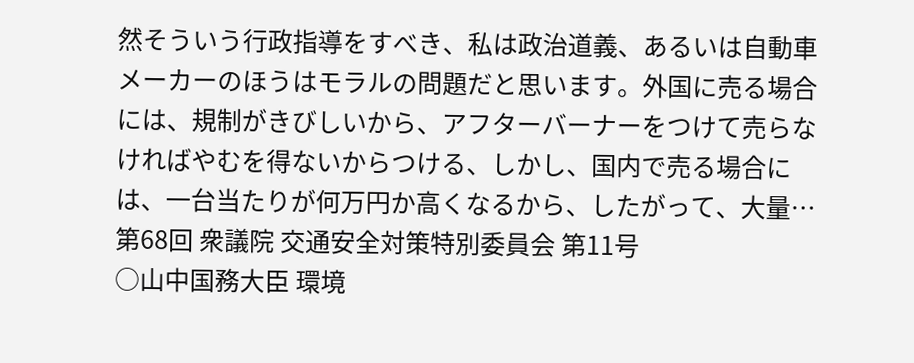然そういう行政指導をすべき、私は政治道義、あるいは自動車メーカーのほうはモラルの問題だと思います。外国に売る場合には、規制がきびしいから、アフターバーナーをつけて売らなければやむを得ないからつける、しかし、国内で売る場合には、一台当たりが何万円か高くなるから、したがって、大量…
第68回 衆議院 交通安全対策特別委員会 第11号
○山中国務大臣 環境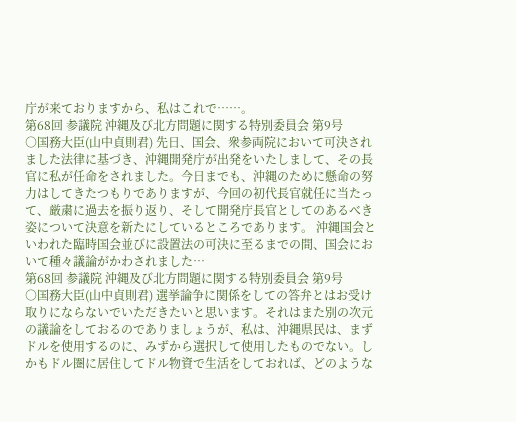庁が来ておりますから、私はこれで……。
第68回 参議院 沖縄及び北方問題に関する特別委員会 第9号
○国務大臣(山中貞則君) 先日、国会、衆参両院において可決されました法律に基づき、沖縄開発庁が出発をいたしまして、その長官に私が任命をされました。今日までも、沖縄のために懸命の努力はしてきたつもりでありますが、今回の初代長官就任に当たって、厳粛に過去を振り返り、そして開発庁長官としてのあるべき姿について決意を新たにしているところであります。 沖縄国会といわれた臨時国会並びに設置法の可決に至るまでの間、国会において種々議論がかわされました…
第68回 参議院 沖縄及び北方問題に関する特別委員会 第9号
○国務大臣(山中貞則君) 選挙論争に関係をしての答弁とはお受け取りにならないでいただきたいと思います。それはまた別の次元の議論をしておるのでありましょうが、私は、沖縄県民は、まずドルを使用するのに、みずから選択して使用したものでない。しかもドル圏に居住してドル物資で生活をしておれば、どのような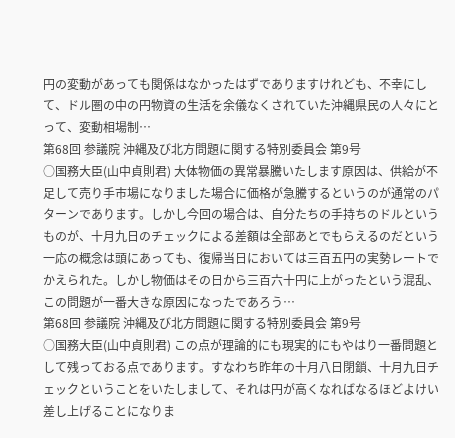円の変動があっても関係はなかったはずでありますけれども、不幸にして、ドル圏の中の円物資の生活を余儀なくされていた沖縄県民の人々にとって、変動相場制…
第68回 参議院 沖縄及び北方問題に関する特別委員会 第9号
○国務大臣(山中貞則君) 大体物価の異常暴騰いたします原因は、供給が不足して売り手市場になりました場合に価格が急騰するというのが通常のパターンであります。しかし今回の場合は、自分たちの手持ちのドルというものが、十月九日のチェックによる差額は全部あとでもらえるのだという一応の概念は頭にあっても、復帰当日においては三百五円の実勢レートでかえられた。しかし物価はその日から三百六十円に上がったという混乱、この問題が一番大きな原因になったであろう…
第68回 参議院 沖縄及び北方問題に関する特別委員会 第9号
○国務大臣(山中貞則君) この点が理論的にも現実的にもやはり一番問題として残っておる点であります。すなわち昨年の十月八日閉鎖、十月九日チェックということをいたしまして、それは円が高くなればなるほどよけい差し上げることになりま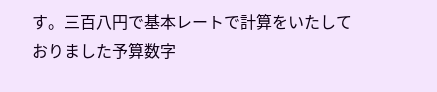す。三百八円で基本レートで計算をいたしておりました予算数字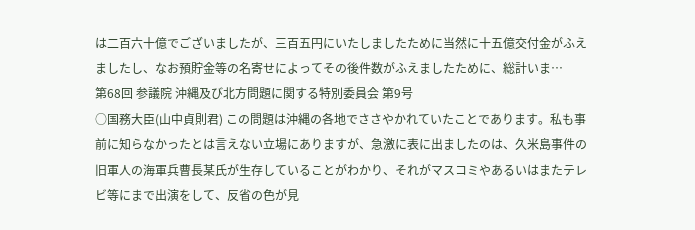は二百六十億でございましたが、三百五円にいたしましたために当然に十五億交付金がふえましたし、なお預貯金等の名寄せによってその後件数がふえましたために、総計いま…
第68回 参議院 沖縄及び北方問題に関する特別委員会 第9号
○国務大臣(山中貞則君) この問題は沖縄の各地でささやかれていたことであります。私も事前に知らなかったとは言えない立場にありますが、急激に表に出ましたのは、久米島事件の旧軍人の海軍兵曹長某氏が生存していることがわかり、それがマスコミやあるいはまたテレビ等にまで出演をして、反省の色が見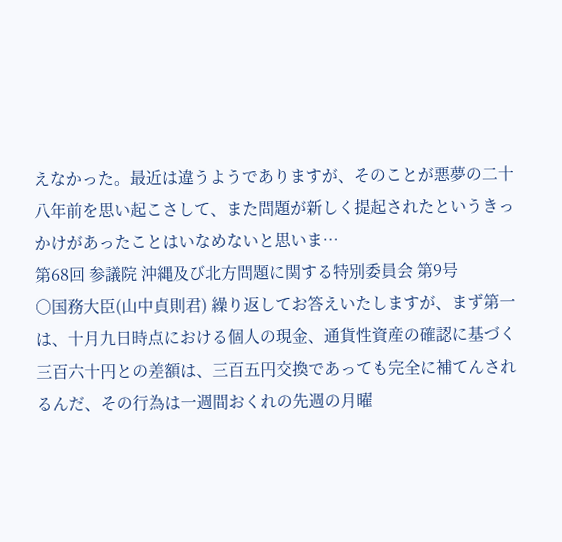えなかった。最近は違うようでありますが、そのことが悪夢の二十八年前を思い起こさして、また問題が新しく提起されたというきっかけがあったことはいなめないと思いま…
第68回 参議院 沖縄及び北方問題に関する特別委員会 第9号
○国務大臣(山中貞則君) 繰り返してお答えいたしますが、まず第一は、十月九日時点における個人の現金、通貨性資産の確認に基づく三百六十円との差額は、三百五円交換であっても完全に補てんされるんだ、その行為は一週間おくれの先週の月曜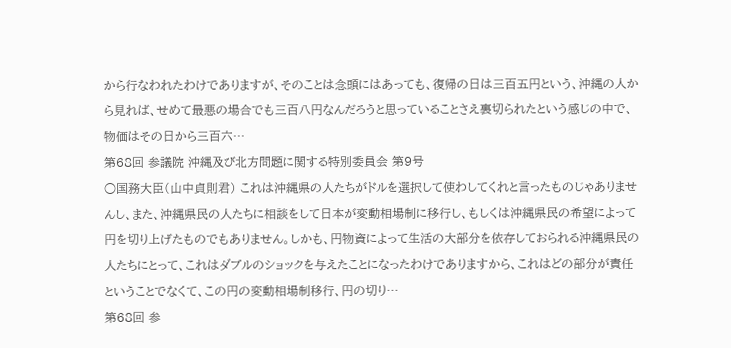から行なわれたわけでありますが、そのことは念頭にはあっても、復帰の日は三百五円という、沖縄の人から見れば、せめて最悪の場合でも三百八円なんだろうと思っていることさえ裏切られたという感じの中で、物価はその日から三百六…
第68回 参議院 沖縄及び北方問題に関する特別委員会 第9号
○国務大臣(山中貞則君) これは沖縄県の人たちがドルを選択して使わしてくれと言ったものじゃありませんし、また、沖縄県民の人たちに相談をして日本が変動相場制に移行し、もしくは沖縄県民の希望によって円を切り上げたものでもありません。しかも、円物資によって生活の大部分を依存しておられる沖縄県民の人たちにとって、これはダブルのショックを与えたことになったわけでありますから、これはどの部分が責任ということでなくて、この円の変動相場制移行、円の切り…
第68回 参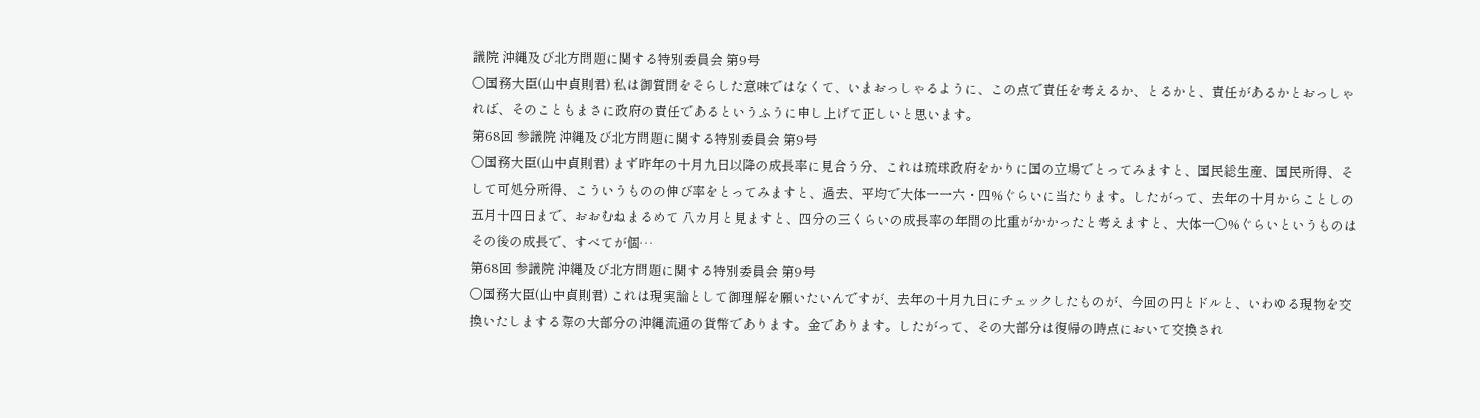議院 沖縄及び北方問題に関する特別委員会 第9号
○国務大臣(山中貞則君) 私は御質問をそらした意味ではなくて、いまおっしゃるように、この点で責任を考えるか、とるかと、責任があるかとおっしゃれば、そのこともまさに政府の責任であるというふうに申し上げて正しいと思います。
第68回 参議院 沖縄及び北方問題に関する特別委員会 第9号
○国務大臣(山中貞則君) まず昨年の十月九日以降の成長率に見合う分、これは琉球政府をかりに国の立場でとってみますと、国民総生産、国民所得、そして可処分所得、こういうものの伸び率をとってみますと、過去、平均で大体一一六・四%ぐらいに当たります。したがって、去年の十月からことしの五月十四日まで、おおむねまるめて 八カ月と見ますと、四分の三くらいの成長率の年間の比重がかかったと考えますと、大体一〇%ぐらいというものはその後の成長で、すべてが個…
第68回 参議院 沖縄及び北方問題に関する特別委員会 第9号
○国務大臣(山中貞則君) これは現実論として御理解を願いたいんですが、去年の十月九日にチェックしたものが、今回の円とドルと、いわゆる現物を交換いたしまする際の大部分の沖縄流通の貨幣であります。金であります。したがって、その大部分は復帰の時点において交換され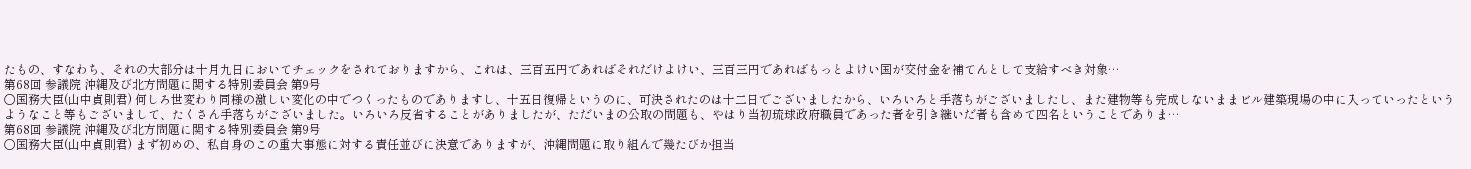たもの、すなわち、それの大部分は十月九日においてチェックをされておりますから、これは、三百五円であればそれだけよけい、三百三円であればもっとよけい国が交付金を補てんとして支給すべき対象…
第68回 参議院 沖縄及び北方問題に関する特別委員会 第9号
○国務大臣(山中貞則君) 何しろ世変わり同様の激しい変化の中でつくったものでありますし、十五日復帰というのに、可決されたのは十二日でございましたから、いろいろと手落ちがございましたし、また建物等も完成しないままビル建築現場の中に入っていったというようなこと等もございまして、たくさん手落ちがございました。いろいろ反省することがありましたが、ただいまの公取の問題も、やはり当初琉球政府職員であった者を引き継いだ者も含めて四名ということでありま…
第68回 参議院 沖縄及び北方問題に関する特別委員会 第9号
○国務大臣(山中貞則君) まず初めの、私自身のこの重大事態に対する責任並びに決意でありますが、沖縄問題に取り組んで幾たびか担当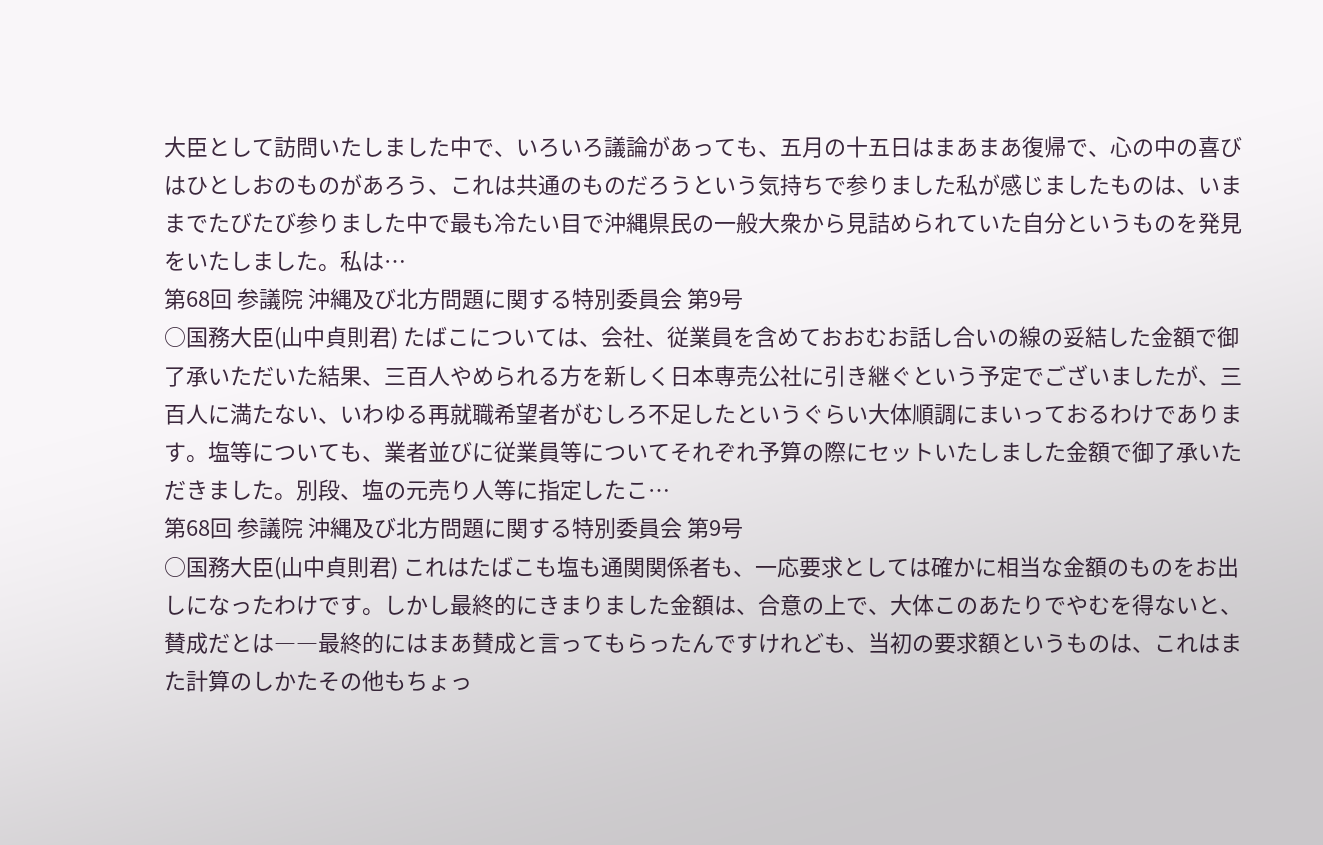大臣として訪問いたしました中で、いろいろ議論があっても、五月の十五日はまあまあ復帰で、心の中の喜びはひとしおのものがあろう、これは共通のものだろうという気持ちで参りました私が感じましたものは、いままでたびたび参りました中で最も冷たい目で沖縄県民の一般大衆から見詰められていた自分というものを発見をいたしました。私は…
第68回 参議院 沖縄及び北方問題に関する特別委員会 第9号
○国務大臣(山中貞則君) たばこについては、会社、従業員を含めておおむお話し合いの線の妥結した金額で御了承いただいた結果、三百人やめられる方を新しく日本専売公社に引き継ぐという予定でございましたが、三百人に満たない、いわゆる再就職希望者がむしろ不足したというぐらい大体順調にまいっておるわけであります。塩等についても、業者並びに従業員等についてそれぞれ予算の際にセットいたしました金額で御了承いただきました。別段、塩の元売り人等に指定したこ…
第68回 参議院 沖縄及び北方問題に関する特別委員会 第9号
○国務大臣(山中貞則君) これはたばこも塩も通関関係者も、一応要求としては確かに相当な金額のものをお出しになったわけです。しかし最終的にきまりました金額は、合意の上で、大体このあたりでやむを得ないと、賛成だとは――最終的にはまあ賛成と言ってもらったんですけれども、当初の要求額というものは、これはまた計算のしかたその他もちょっ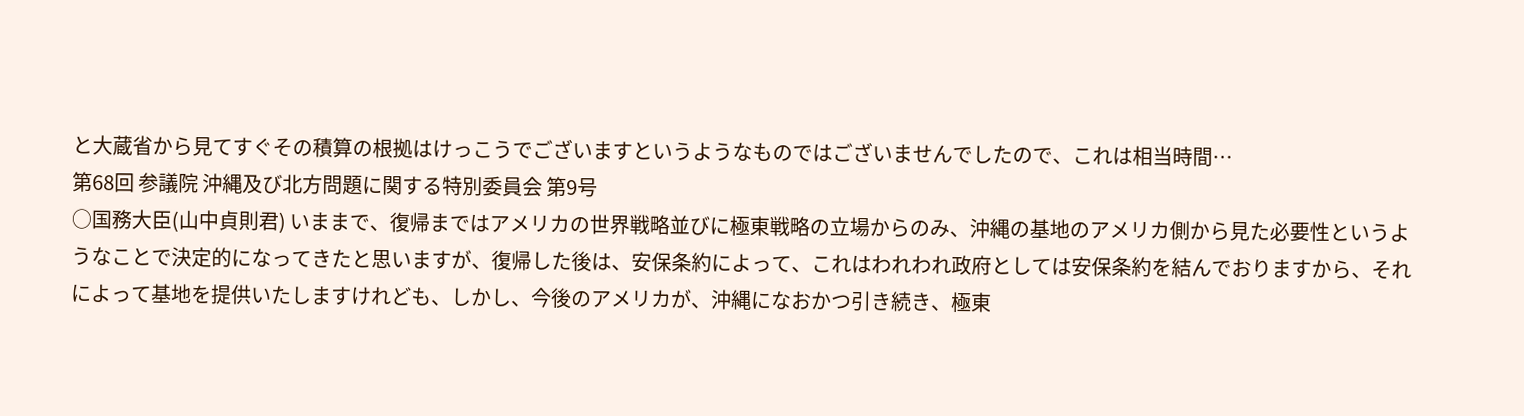と大蔵省から見てすぐその積算の根拠はけっこうでございますというようなものではございませんでしたので、これは相当時間…
第68回 参議院 沖縄及び北方問題に関する特別委員会 第9号
○国務大臣(山中貞則君) いままで、復帰まではアメリカの世界戦略並びに極東戦略の立場からのみ、沖縄の基地のアメリカ側から見た必要性というようなことで決定的になってきたと思いますが、復帰した後は、安保条約によって、これはわれわれ政府としては安保条約を結んでおりますから、それによって基地を提供いたしますけれども、しかし、今後のアメリカが、沖縄になおかつ引き続き、極東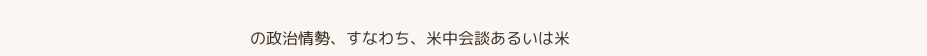の政治情勢、すなわち、米中会談あるいは米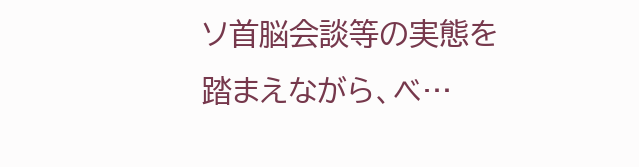ソ首脳会談等の実態を踏まえながら、ベ…